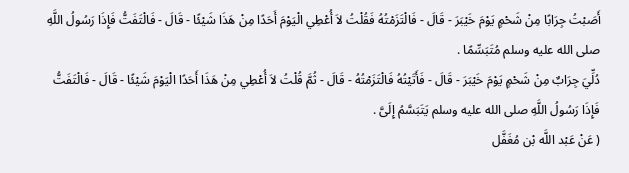أَصَبْتُ جِرَابًا مِنْ شَحْمٍ يَوْمَ خَيْبَرَ - قَالَ - فَالْتَزَمْتُهُ فَقُلْتُ لاَ أُعْطِي الْيَوْمَ أَحَدًا مِنْ هَذَا شَيْئًا - قَالَ - فَالْتَفَتُّ فَإِذَا رَسُولُ اللَّهِ صلى الله عليه وسلم مُتَبَسِّمًا .
دُلِّيَ جِرَابٌ مِنْ شَحْمٍ يَوْمَ خَيْبَرَ - قَالَ - فَأَتَيْتُهُ فَالْتَزَمْتُهُ - قَالَ - ثُمَّ قُلْتُ لاَ أُعْطِي مِنْ هَذَا أَحَدًا الْيَوْمَ شَيْئًا - قَالَ - فَالْتَفَتُّ فَإِذَا رَسُولُ اللَّهِ صلى الله عليه وسلم يَتَبَسَّمُ إِلَىَّ .
( عَنْ عَبْد اللَّه بْن مُغَفَّل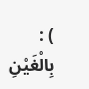) : بِالْغَيْنِ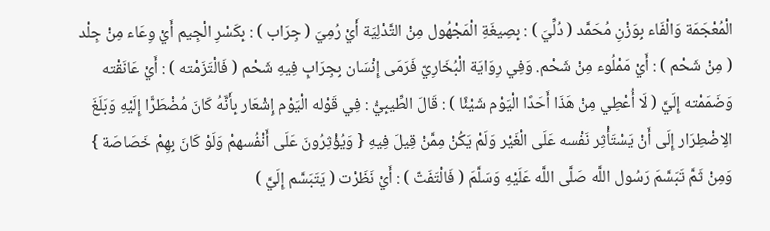الْمُعْجَمَة وَالْفَاء بِوَزْنِ مُحَمَّد ( دُلِّيَ ) : بِصِيغَةِ الْمَجْهُول مِنْ التَّدْلِيَة أَيْ رُمِيَ ( جِرَاب ) : بِكَسْرِ الْجِيم أَيْ وِعَاء مِنْ جِلْد ( مِنْ شَحْم ) : أَيْ مَمْلُوء مِنْ شَحْم. وَفِي رِوَايَة الْبُخَارِيّ فَرَمَى إِنْسَان بِجِرَابٍ فِيهِ شَحْم ( فَالْتَزَمْته ) : أَيْ عَانَقْته وَضَمَمْته إِلَيَّ ( لَا أُعْطِي مِنْ هَذَا أَحَدًا الْيَوْم شَيْئًا ) : قَالَ الطِّيبِيُّ : فِي قَوْله الْيَوْم إِشْعَار بِأَنَّهُ كَانَ مُضْطَرًّا إِلَيْهِ وَبَلَغَ الِاضْطِرَار إِلَى أَنْ يَسْتَأْثِر نَفْسه عَلَى الْغَيْر وَلَمْ يَكُنْ مِمَّنْ قِيلَ فِيهِ { وَيُؤْثِرُونَ عَلَى أَنْفُسهمْ وَلَوْ كَانَ بِهِمْ خَصَاصَة } وَمِنْ ثَمَّ تَبَسَّمَ رَسُول اللَّه صَلَّى اللَّه عَلَيْهِ وَسَلَّمَ ( فَالْتَفَتّ ) : أَيْ نَظَرْت ( يَتَبَسَّم إِلَيَّ )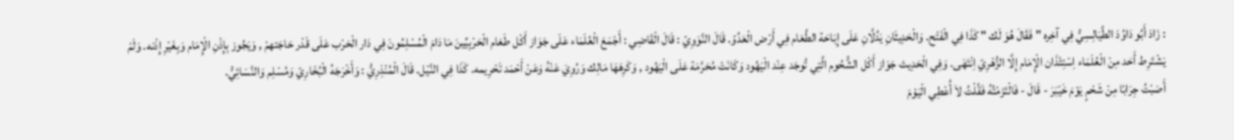: زَادَ أَبُو دَاوُدَ الطَّيَالِسِيُّ فِي آخِره " فَقَالَ هُوَ لَك " كَذَا فِي الْفَتْح. وَالْحَدِيثَانِ يَدُلَّانِ عَلَى إِبَاحَة الطَّعَام فِي أَرْض الْعَدُوّ. قَالَ النَّوَوِيّ : قَالَ الْقَاضِي : أَجْمَعَ الْعُلَمَاء عَلَى جَوَاز أَكْل طَعَام الْحَرْبِيِّينَ مَا دَامَ الْمُسْلِمُونَ فِي دَار الْحَرْب عَلَى قَدْر حَاجَتهمْ , وَيَجُوز بِإِذْنِ الْإِمَام وَبِغَيْرِ إِذْنه. وَلَمْ يَشْتَرِط أَحَد مِنْ الْعُلَمَاء اِسْتِئْذَان الْإِمَام إِلَّا الزُّهْرِيّ اِنْتَهَى. وَفِي الْحَدِيث جَوَاز أَكْل الشُّحُوم الَّتِي تُوجَد عِنْد الْيَهُود وَكَانَتْ مُحَرَّمَة عَلَى الْيَهُود , وَكَرِهَهَا مَالِك وَرُوِيَ عَنْهُ وَعَنْ أَحْمَد تَحْرِيمه. كَذَا فِي النَّيْل. قَالَ الْمُنْذِرِيُّ : وَأَخْرَجَهُ الْبُخَارِيّ وَمُسْلِم وَالنَّسَائِيُّ.
أَصَبْتُ جِرَابًا مِنْ شَحْمٍ يَوْمَ خَيْبَرَ - قَالَ - فَالْتَزَمْتُهُ فَقُلْتُ لاَ أُعْطِي الْيَوْمَ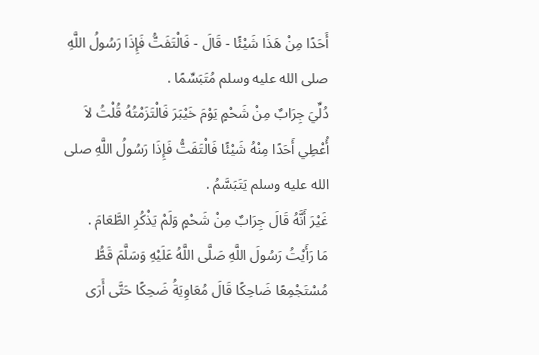أَحَدًا مِنْ هَذَا شَيْئًا - قَالَ - فَالْتَفَتُّ فَإِذَا رَسُولُ اللَّهِ صلى الله عليه وسلم مُتَبَسِّمًا .
دُلِّيَ جِرَابٌ مِنْ شَحْمٍ يَوْمَ خَيْبَرَ فَالْتَزَمْتُهُ قُلْتُ لاَ أُعْطِي أَحَدًا مِنْهُ شَيْئًا فَالْتَفَتُّ فَإِذَا رَسُولُ اللَّهِ صلى الله عليه وسلم يَتَبَسَّمُ .
غَيْرَ أَنَّهُ قَالَ جِرَابٌ مِنْ شَحْمٍ وَلَمْ يَذْكُرِ الطَّعَامَ .
مَا رَأَيْتُ رَسُولَ اللَّهِ صَلَّى اللَّهُ عَلَيْهِ وَسَلَّمَ قَطُّ مُسْتَجْمِعًا ضَاحِكًا قَالَ مُعَاوِيَةُ ضَحِكًا حَتَّى أَرَى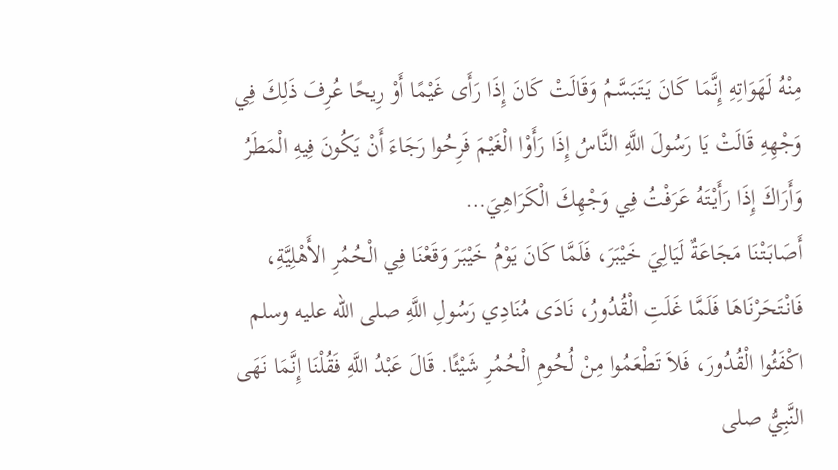مِنْهُ لَهَوَاتِهِ إِنَّمَا كَانَ يَتَبَسَّمُ وَقَالَتْ كَانَ إِذَا رَأَى غَيْمًا أَوْ رِيحًا عُرِفَ ذَلِكَ فِي وَجْهِهِ قَالَتْ يَا رَسُولَ اللَّهِ النَّاسُ إِذَا رَأَوْا الْغَيْمَ فَرِحُوا رَجَاءَ أَنْ يَكُونَ فِيهِ الْمَطَرُ وَأَرَاكَ إِذَا رَأَيْتَهُ عَرَفْتُ فِي وَجْهِكَ الْكَرَاهِيَ…
أَصَابَتْنَا مَجَاعَةٌ لَيَالِيَ خَيْبَرَ، فَلَمَّا كَانَ يَوْمُ خَيْبَرَ وَقَعْنَا فِي الْحُمُرِ الأَهْلِيَّةِ، فَانْتَحَرْنَاهَا فَلَمَّا غَلَتِ الْقُدُورُ، نَادَى مُنَادِي رَسُولِ اللَّهِ صلى الله عليه وسلم اكْفَئُوا الْقُدُورَ، فَلاَ تَطْعَمُوا مِنْ لُحُومِ الْحُمُرِ شَيْئًا. قَالَ عَبْدُ اللَّهِ فَقُلْنَا إِنَّمَا نَهَى النَّبِيُّ صلى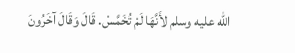الله عليه وسلم لأَنَّهَا لَمْ تُخَمَّسْ. قَالَ وَقَالَ آخَرُونَ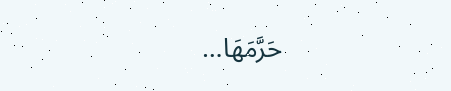حَرَّمَهَا…